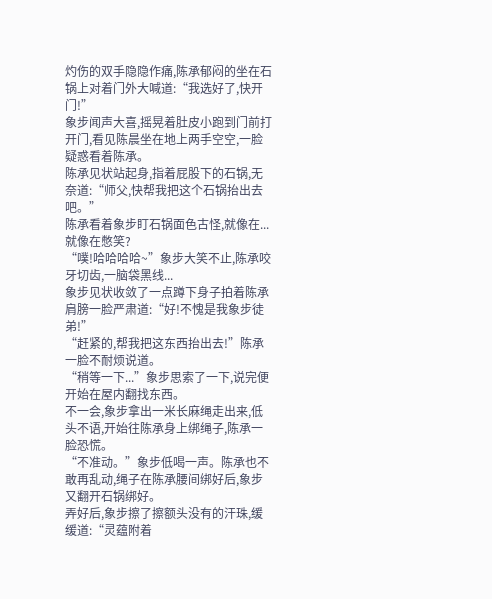灼伤的双手隐隐作痛,陈承郁闷的坐在石锅上对着门外大喊道:“我选好了,快开门!”
象步闻声大喜,摇晃着肚皮小跑到门前打开门,看见陈晨坐在地上两手空空,一脸疑惑看着陈承。
陈承见状站起身,指着屁股下的石锅,无奈道:“师父,快帮我把这个石锅抬出去吧。”
陈承看着象步盯石锅面色古怪,就像在...就像在憋笑?
“噗!哈哈哈哈~”象步大笑不止,陈承咬牙切齿,一脑袋黑线...
象步见状收敛了一点蹲下身子拍着陈承肩膀一脸严肃道:“好!不愧是我象步徒弟!”
“赶紧的,帮我把这东西抬出去!”陈承一脸不耐烦说道。
“稍等一下...”象步思索了一下,说完便开始在屋内翻找东西。
不一会,象步拿出一米长麻绳走出来,低头不语,开始往陈承身上绑绳子,陈承一脸恐慌。
“不准动。”象步低喝一声。陈承也不敢再乱动,绳子在陈承腰间绑好后,象步又翻开石锅绑好。
弄好后,象步擦了擦额头没有的汗珠,缓缓道:“灵蕴附着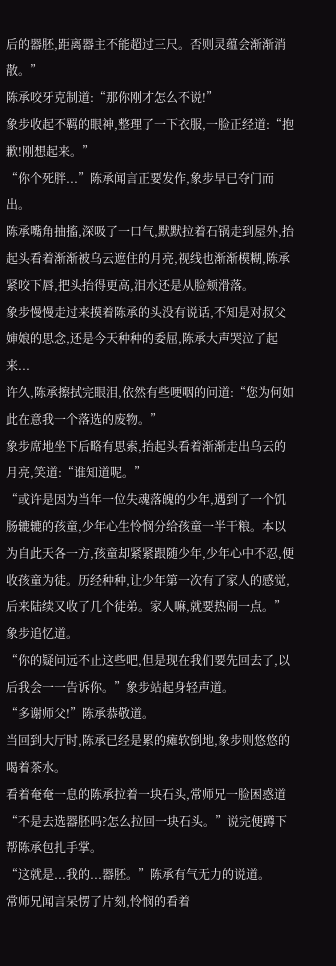后的器胚,距离器主不能超过三尺。否则灵蕴会渐渐消散。”
陈承咬牙克制道:“那你刚才怎么不说!”
象步收起不羁的眼神,整理了一下衣服,一脸正经道:“抱歉!刚想起来。”
“你个死胖...”陈承闻言正要发作,象步早已夺门而出。
陈承嘴角抽搐,深吸了一口气,默默拉着石锅走到屋外,抬起头看着渐渐被乌云遮住的月亮,视线也渐渐模糊,陈承紧咬下唇,把头抬得更高,泪水还是从脸颊滑落。
象步慢慢走过来摸着陈承的头没有说话,不知是对叔父婶娘的思念,还是今天种种的委屈,陈承大声哭泣了起来...
许久,陈承擦拭完眼泪,依然有些哽咽的问道:“您为何如此在意我一个落选的废物。”
象步席地坐下后略有思索,抬起头看着渐渐走出乌云的月亮,笑道:“谁知道呢。”
“或许是因为当年一位失魂落魄的少年,遇到了一个饥肠辘辘的孩童,少年心生怜悯分给孩童一半干粮。本以为自此天各一方,孩童却紧紧跟随少年,少年心中不忍,便收孩童为徒。历经种种,让少年第一次有了家人的感觉,后来陆续又收了几个徒弟。家人嘛,就要热闹一点。”象步追忆道。
“你的疑问远不止这些吧,但是现在我们要先回去了,以后我会一一告诉你。”象步站起身轻声道。
“多谢师父!”陈承恭敬道。
当回到大厅时,陈承已经是累的瘫软倒地,象步则悠悠的喝着茶水。
看着奄奄一息的陈承拉着一块石头,常师兄一脸困惑道“不是去选器胚吗?怎么拉回一块石头。”说完便蹲下帮陈承包扎手掌。
“这就是...我的...器胚。”陈承有气无力的说道。
常师兄闻言呆愣了片刻,怜悯的看着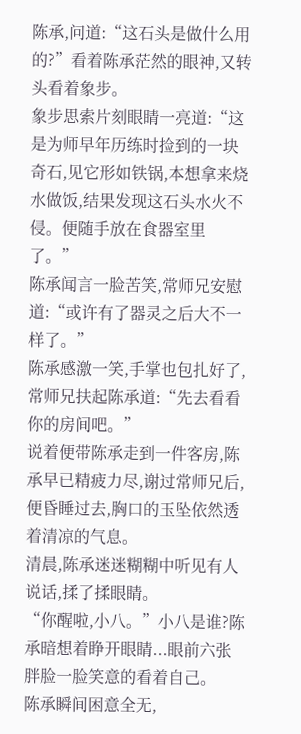陈承,问道:“这石头是做什么用的?”看着陈承茫然的眼神,又转头看着象步。
象步思索片刻眼睛一亮道:“这是为师早年历练时捡到的一块奇石,见它形如铁锅,本想拿来烧水做饭,结果发现这石头水火不侵。便随手放在食器室里了。”
陈承闻言一脸苦笑,常师兄安慰道:“或许有了器灵之后大不一样了。”
陈承感激一笑,手掌也包扎好了,常师兄扶起陈承道:“先去看看你的房间吧。”
说着便带陈承走到一件客房,陈承早已精疲力尽,谢过常师兄后,便昏睡过去,胸口的玉坠依然透着清凉的气息。
清晨,陈承迷迷糊糊中听见有人说话,揉了揉眼睛。
“你醒啦,小八。”小八是谁?陈承暗想着睁开眼睛...眼前六张胖脸一脸笑意的看着自己。
陈承瞬间困意全无,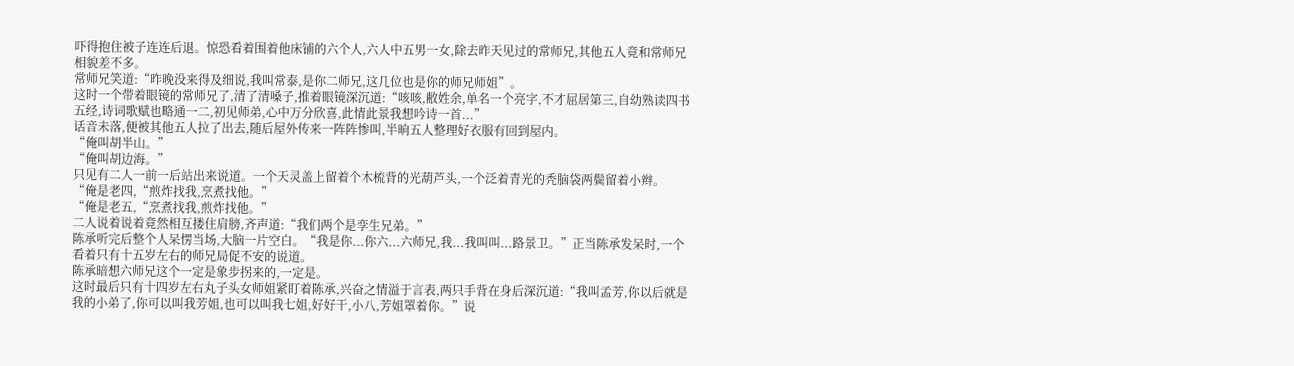吓得抱住被子连连后退。惊恐看着围着他床铺的六个人,六人中五男一女,除去昨天见过的常师兄,其他五人竟和常师兄相貌差不多。
常师兄笑道:“昨晚没来得及细说,我叫常泰,是你二师兄,这几位也是你的师兄师姐”。
这时一个带着眼镜的常师兄了,清了清嗓子,推着眼镜深沉道:“咳咳,敝姓余,单名一个亮字,不才屈居第三,自幼熟读四书五经,诗词歌赋也略通一二,初见师弟,心中万分欣喜,此情此景我想吟诗一首...”
话音未落,便被其他五人拉了出去,随后屋外传来一阵阵惨叫,半晌五人整理好衣服有回到屋内。
“俺叫胡半山。”
“俺叫胡边海。”
只见有二人一前一后站出来说道。一个天灵盖上留着个木梳背的光葫芦头,一个泛着青光的秃脑袋两鬓留着小辫。
“俺是老四,“煎炸找我,烹煮找他。”
“俺是老五,“烹煮找我,煎炸找他。”
二人说着说着竟然相互搂住肩膀,齐声道:“我们两个是孪生兄弟。”
陈承听完后整个人呆愣当场,大脑一片空白。“我是你...你六...六师兄,我...我叫叫...路景卫。”正当陈承发呆时,一个看着只有十五岁左右的师兄局促不安的说道。
陈承暗想六师兄这个一定是象步拐来的,一定是。
这时最后只有十四岁左右丸子头女师姐紧盯着陈承,兴奋之情溢于言表,两只手背在身后深沉道:“我叫孟芳,你以后就是我的小弟了,你可以叫我芳姐,也可以叫我七姐,好好干,小八,芳姐罩着你。”说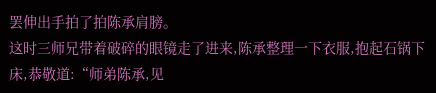罢伸出手拍了拍陈承肩膀。
这时三师兄带着破碎的眼镜走了进来,陈承整理一下衣服,抱起石锅下床,恭敬道:“师弟陈承,见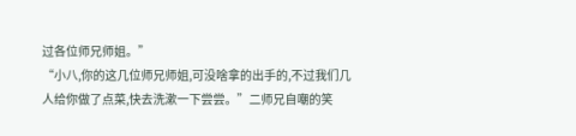过各位师兄师姐。”
“小八,你的这几位师兄师姐,可没啥拿的出手的,不过我们几人给你做了点菜,快去洗漱一下尝尝。”二师兄自嘲的笑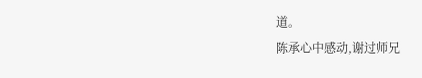道。
陈承心中感动,谢过师兄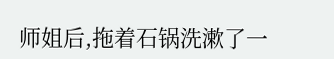师姐后,拖着石锅洗漱了一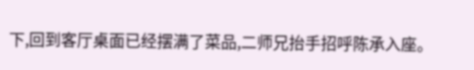下,回到客厅桌面已经摆满了菜品,二师兄抬手招呼陈承入座。